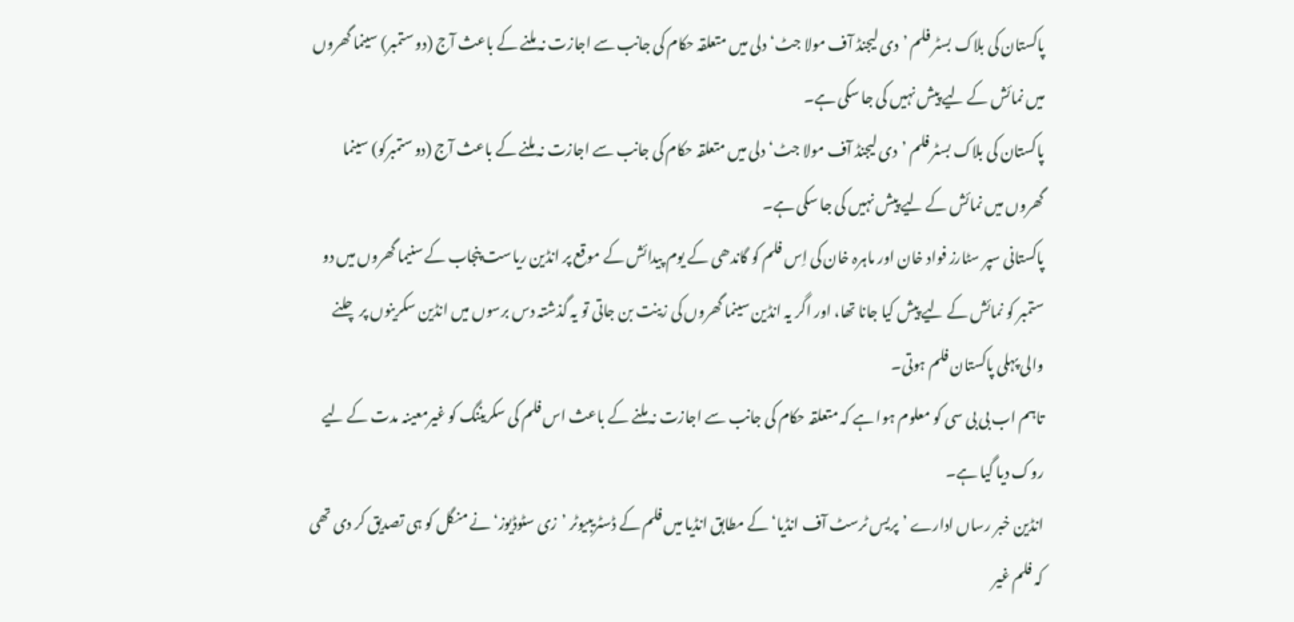پاکستان کی بلاک بسٹر فلم ’دی لیجنڈ آف مولا جٹ‘ دلی میں متعلقہ حکام کی جانب سے اجازت نہ ملنے کے باعث آج (دو ستمبر) سینما گھروں میں نمائش کے لیے پیش نہیں کی جا سکی ہے۔
پاکستان کی بلاک بسٹر فلم ’دی لیجنڈ آف مولا جٹ‘ دلی میں متعلقہ حکام کی جانب سے اجازت نہ ملنے کے باعث آج (دو ستمبرکو) سینما گھروں میں نمائش کے لیے پیش نہیں کی جا سکی ہے۔
پاکستانی سپر سٹارز فواد خان اور ماہرہ خان کی اِس فلم کو گاندھی کے یوم پیدائش کے موقع پر انڈین ریاست پنجاب کے سنیما گھروں میں دو ستمبر کو نمائش کے لیے پیش کیا جانا تھا، اور اگر یہ انڈین سینما گھروں کی زینت بن جاتی تو یہ گذشتہ دس برسوں میں انڈین سکرینوں پر چلنے والی پہلی پاکستان فلم ہوتی۔
تاہم اب بی بی سی کو معلوم ہوا ہے کہ متعلقہ حکام کی جانب سے اجازت نہ ملنے کے باعث اس فلم کی سکریننگ کو غیرمعینہ مدت کے لیے روک دیا گیا ہے۔
انڈین خبر رساں ادارے ’پریس ٹرسٹ آف انڈیا‘ کے مطابق انڈیا میں فلم کے ڈسٹریبیوٹر ’زی سٹوڈیوز‘ نے منگل کو ہی تصدیق کر دی تھی کہ فلم غیر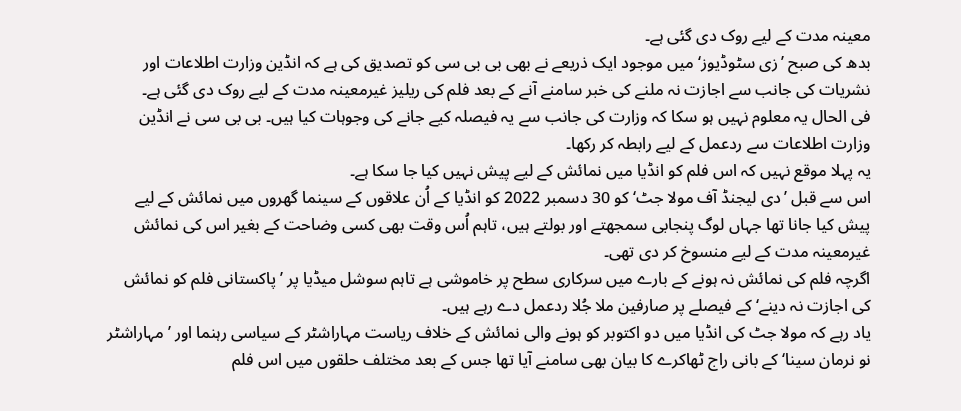معینہ مدت کے لیے روک دی گئی ہے۔
بدھ کی صبح ’زی سٹوڈیوز‘ میں موجود ایک ذریعے نے بھی بی بی سی کو تصدیق کی ہے کہ انڈین وزارت اطلاعات اور نشریات کی جانب سے اجازت نہ ملنے کی خبر سامنے آنے کے بعد فلم کی ریلیز غیرمعینہ مدت کے لیے روک دی گئی ہے۔
فی الحال یہ معلوم نہیں ہو سکا کہ وزارت کی جانب سے یہ فیصلہ کیے جانے کی وجوہات کیا ہیں۔ بی بی سی نے انڈین وزارت اطلاعات سے ردعمل کے لیے رابطہ کر رکھا۔
یہ پہلا موقع نہیں کہ اس فلم کو انڈیا میں نمائش کے لیے پیش نہیں کیا جا سکا ہے۔
اس سے قبل ’دی لیجنڈ آف مولا جٹ‘ کو 30 دسمبر 2022 کو انڈیا کے اُن علاقوں کے سینما گھروں میں نمائش کے لیے پیش کیا جانا تھا جہاں لوگ پنجابی سمجھتے اور بولتے ہیں، تاہم اُس وقت بھی کسی وضاحت کے بغیر اس کی نمائش غیرمعینہ مدت کے لیے منسوخ کر دی تھی۔
اگرچہ فلم کی نمائش نہ ہونے کے بارے میں سرکاری سطح پر خاموشی ہے تاہم سوشل میڈیا پر ’پاکستانی فلم کو نمائش کی اجازت نہ دینے‘ کے فیصلے پر صارفین ملا جُلا ردعمل دے رہے ہیں۔
یاد رہے کہ مولا جٹ کی انڈیا میں دو اکتوبر کو ہونے والی نمائش کے خلاف ریاست مہاراشٹر کے سیاسی رہنما اور ’مہاراشٹر نو نرمان سینا‘ کے بانی راج ٹھاکرے کا بیان بھی سامنے آیا تھا جس کے بعد مختلف حلقوں میں اس فلم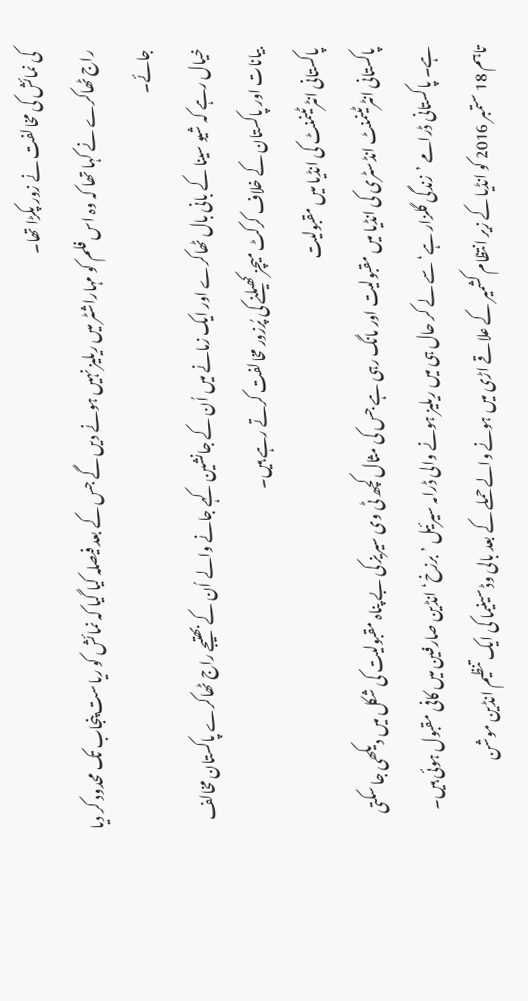کی نمائش کی مخالفت نے زور پکڑا تھا۔
راج ٹھاکرے نے کہا تھا کہ وہ اس فلم کو مہاراشٹر میں ریلیز نہیں ہونے دیں گے جس کے بعد فیصلہ کیا گیا کہ نمائش کو ریاست پنجاب تک محدود کر دیا جائے۔
خیال رہے کہ شیو سینا کے بانی بال ٹھاکرے اور ایک زمانے میں اُن کے جانشین کہے جانے والے اُن کے بھتیجے راج ٹھاکرے پاکستان مخالف بیانات اور پاکستان کے خلاف کرکٹ میچز کھیلنے کی پُرزور مخالفت کرتے رہے ہیں۔
پاکستانی انٹرٹینمنٹ کی انڈیا میں مقبولیت
پاکستانی انٹرٹینمنٹ انڈسٹری کی انڈیا میں مقبولیت اور مانگ رہی ہے جس کی مثال کچھ ٹی وی سیریز کی بے پناہ مقبولیت کی شکل میں دیکھی جا سکتی ہے۔ پاکستانی ڈرامے ’زندگی گلزار ہے‘ سے لے کر حال ہی میں ریلیز ہونے والی ڈرامہ سیرئیل ’برزخ‘ انڈین صارفین میں کافی مقبول ہوئی ہیں۔
تاہم 18 ستمبر 2016 کو انڈیا کے زیر انتظام کشمیر کے علاقے اڑی میں ہونے والے حملے کے بعد بالی وڈ سینیما کی ایک تنظیم انڈین موشن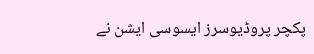پکچر پروڈیوسرز ایسوسی ایشن نے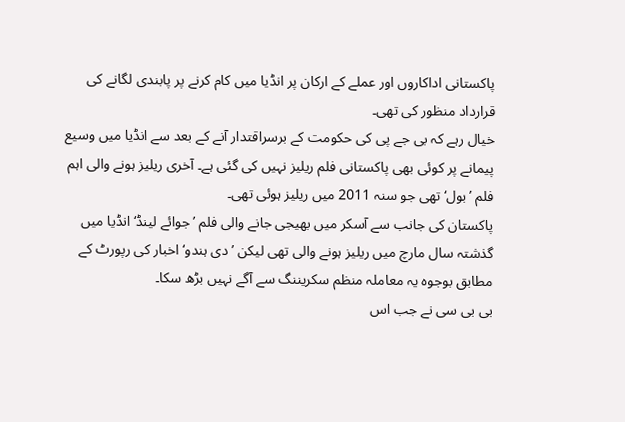پاکستانی اداکاروں اور عملے کے ارکان پر انڈیا میں کام کرنے پر پابندی لگانے کی قرارداد منظور کی تھی۔
خیال رہے کہ بی جے پی کی حکومت کے برسراقتدار آنے کے بعد سے انڈیا میں وسیع پیمانے پر کوئی بھی پاکستانی فلم ریلیز نہیں کی گئی ہے۔ آخری ریلیز ہونے والی اہم فلم ’بول‘ تھی جو سنہ 2011 میں ریلیز ہوئی تھی۔
پاکستان کی جانب سے آسکر میں بھیجی جانے والی فلم ’جوائے لینڈ‘ انڈیا میں گذشتہ سال مارچ میں ریلیز ہونے والی تھی لیکن ’دی ہندو‘ اخبار کی رپورٹ کے مطابق بوجوہ یہ معاملہ منظم سکریننگ سے آگے نہیں بڑھ سکا۔
بی بی سی نے جب اس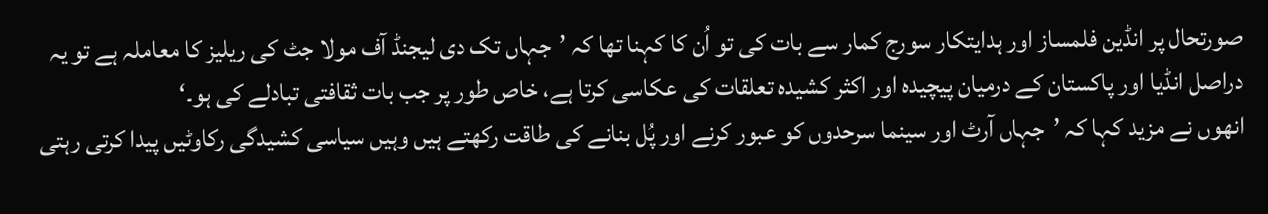صورتحال پر انڈین فلمساز اور ہدایتکار سورج کمار سے بات کی تو اُن کا کہنا تھا کہ ’جہاں تک دی لیجنڈ آف مولا جٹ کی ریلیز کا معاملہ ہے تو یہ دراصل انڈیا اور پاکستان کے درمیان پیچیدہ اور اکثر کشیدہ تعلقات کی عکاسی کرتا ہے، خاص طور پر جب بات ثقافتی تبادلے کی ہو۔‘
انھوں نے مزید کہا کہ ’جہاں آرٹ اور سینما سرحدوں کو عبور کرنے اور پُل بنانے کی طاقت رکھتے ہیں وہیں سیاسی کشیدگی رکاوٹیں پیدا کرتی رہتی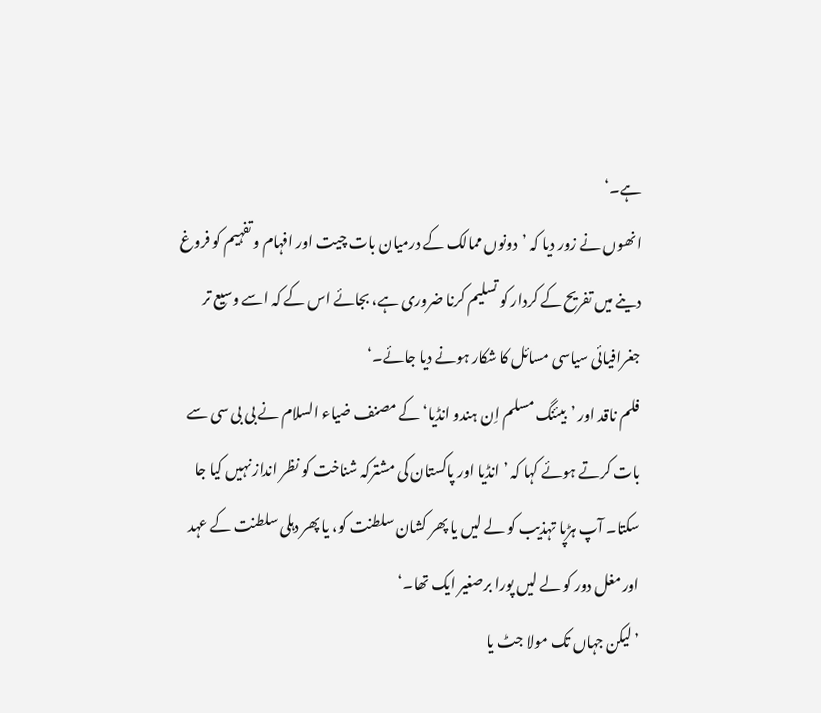ہے۔‘
انھوں نے زور دیا کہ ’دونوں ممالک کے درمیان بات چیت اور افہام و تفہیم کو فروغ دینے میں تفریح کے کردار کو تسلیم کرنا ضروری ہے، بجائے اس کے کہ اسے وسیع تر جغرافیائی سیاسی مسائل کا شکار ہونے دیا جائے۔‘
فلم ناقد اور ’بیئنگ مسلم اِن ہندو انڈیا‘ کے مصنف ضیاء السلام نے بی بی سی سے بات کرتے ہوئے کہا کہ ’انڈیا اور پاکستان کی مشترکہ شناخت کو نظر انداز نہیں کیا جا سکتا۔ آپ ہڑپا تہذیب کو لے لیں یا پھر کشان سلطنت کو، یا پھر دہلی سلطنت کے عہد اور مغل دور کو لے لیں پورا برصغیر ایک تھا۔‘
’لیکن جہاں تک مولا جٹ یا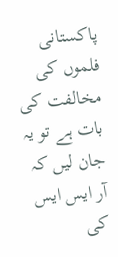پاکستانی فلموں کی مخالفت کی بات ہے تو یہ جان لیں کہ آر ایس ایس کی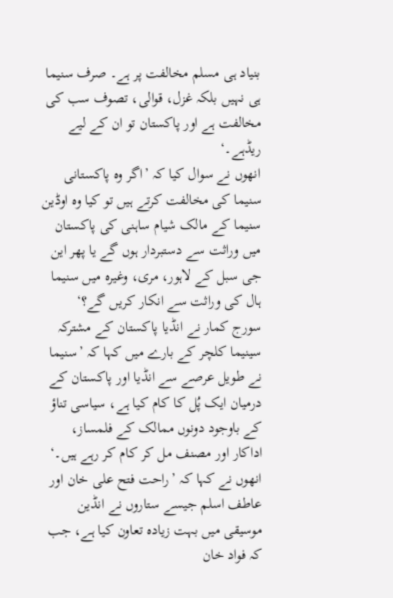بنیاد ہی مسلم مخالفت پر ہے۔ صرف سنیما ہی نہیں بلکہ غزل، قوالی، تصوف سب کی مخالفت ہے اور پاکستان تو ان کے لیے ریڈہے۔‘
انھوں نے سوال کیا کہ ’اگر وہ پاکستانی سنیما کی مخالفت کرتے ہیں تو کیا وہ اوڈین سنیما کے مالک شیام ساہنی کی پاکستان میں وراثت سے دستبردار ہوں گے یا پھر این جی سبل کے لاہور، مری، وغیرہ میں سنیما ہال کی وراثت سے انکار کریں گے؟‘
سورج کمار نے انڈیا پاکستان کے مشترکہ سینیما کلچر کے بارے میں کہا کہ ’سنیما نے طویل عرصے سے انڈیا اور پاکستان کے درمیان ایک پُل کا کام کیا ہے، سیاسی تناؤ کے باوجود دونوں ممالک کے فلمساز، اداکار اور مصنف مل کر کام کر رہے ہیں۔‘
انھوں نے کہا کہ ’راحت فتح علی خان اور عاطف اسلم جیسے ستاروں نے انڈین موسیقی میں بہت زیادہ تعاون کیا ہے، جب کہ فواد خان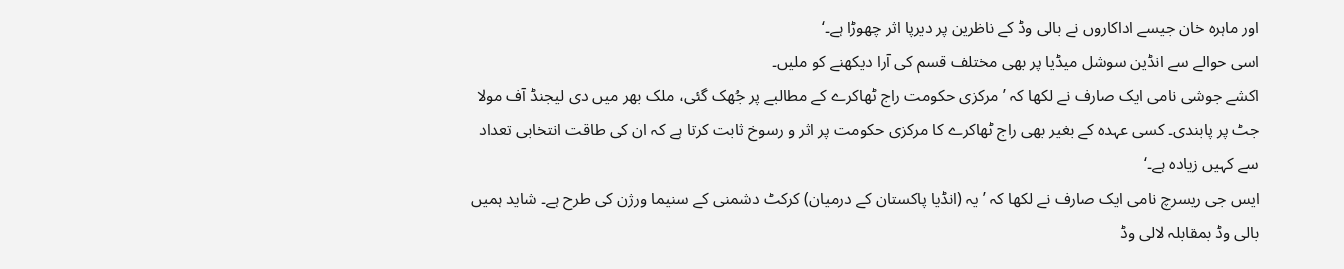اور ماہرہ خان جیسے اداکاروں نے بالی وڈ کے ناظرین پر دیرپا اثر چھوڑا ہے۔‘
اسی حوالے سے انڈین سوشل میڈیا پر بھی مختلف قسم کی آرا دیکھنے کو ملیں۔
اکشے جوشی نامی ایک صارف نے لکھا کہ ’مرکزی حکومت راج ٹھاکرے کے مطالبے پر جُھک گئی، ملک بھر میں دی لیجنڈ آف مولا جٹ پر پابندی۔ کسی عہدہ کے بغیر بھی راج ٹھاکرے کا مرکزی حکومت پر اثر و رسوخ ثابت کرتا ہے کہ ان کی طاقت انتخابی تعداد سے کہیں زیادہ ہے۔‘
ایس جی ریسرچ نامی ایک صارف نے لکھا کہ ’یہ (انڈیا پاکستان کے درمیان) کرکٹ دشمنی کے سنیما ورژن کی طرح ہے۔ شاید ہمیں بالی وڈ بمقابلہ لالی وڈ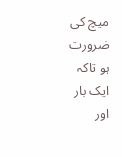میچ کی ضرورت ہو تاکہ ایک بار اور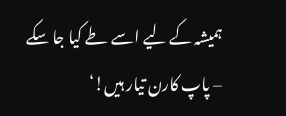ہمیشہ کے لیے اسے طے کیا جا سکے – پاپ کارن تیار ہیں!‘